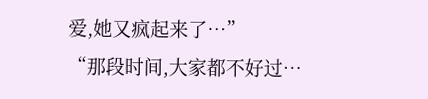爱,她又疯起来了…”
“那段时间,大家都不好过…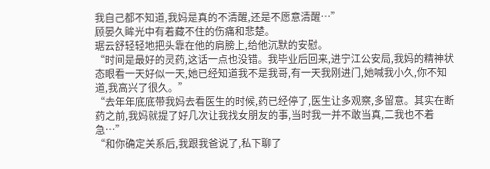我自己都不知道,我妈是真的不清醒,还是不愿意清醒…”
顾晏久眸光中有着藏不住的伤痛和悲楚。
琚云舒轻轻地把头靠在他的肩膀上,给他沉默的安慰。
“时间是最好的灵药,这话一点也没错。我毕业后回来,进宁江公安局,我妈的精神状态眼看一天好似一天,她已经知道我不是我哥,有一天我刚进门,她喊我小久,你不知道,我高兴了很久。”
“去年年底底带我妈去看医生的时候,药已经停了,医生让多观察,多留意。其实在断药之前,我妈就提了好几次让我找女朋友的事,当时我一并不敢当真,二我也不着急…”
“和你确定关系后,我跟我爸说了,私下聊了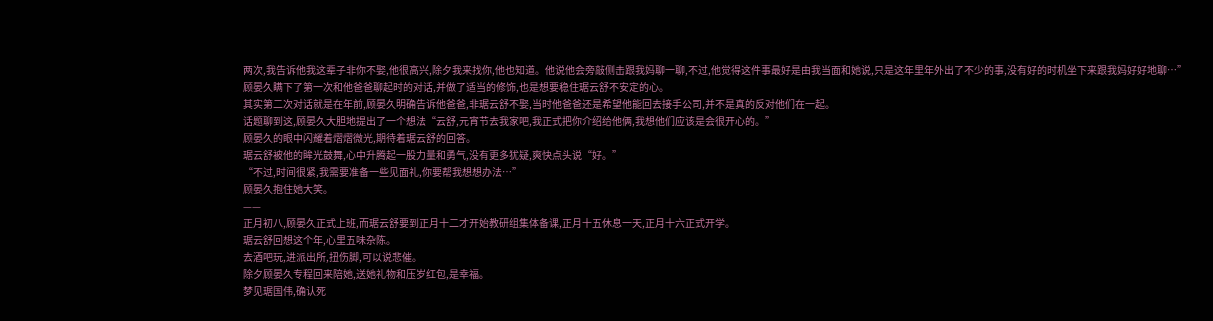两次,我告诉他我这辈子非你不娶,他很高兴,除夕我来找你,他也知道。他说他会旁敲侧击跟我妈聊一聊,不过,他觉得这件事最好是由我当面和她说,只是这年里年外出了不少的事,没有好的时机坐下来跟我妈好好地聊…”
顾晏久瞒下了第一次和他爸爸聊起时的对话,并做了适当的修饰,也是想要稳住琚云舒不安定的心。
其实第二次对话就是在年前,顾晏久明确告诉他爸爸,非琚云舒不娶,当时他爸爸还是希望他能回去接手公司,并不是真的反对他们在一起。
话题聊到这,顾晏久大胆地提出了一个想法“云舒,元宵节去我家吧,我正式把你介绍给他俩,我想他们应该是会很开心的。”
顾晏久的眼中闪耀着熠熠微光,期待着琚云舒的回答。
琚云舒被他的眸光鼓舞,心中升腾起一股力量和勇气,没有更多犹疑,爽快点头说“好。”
“不过,时间很紧,我需要准备一些见面礼,你要帮我想想办法…”
顾晏久抱住她大笑。
——
正月初八,顾晏久正式上班,而琚云舒要到正月十二才开始教研组集体备课,正月十五休息一天,正月十六正式开学。
琚云舒回想这个年,心里五味杂陈。
去酒吧玩,进派出所,扭伤脚,可以说悲催。
除夕顾晏久专程回来陪她,送她礼物和压岁红包,是幸福。
梦见琚国伟,确认死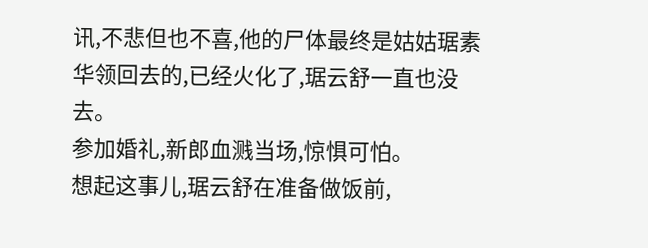讯,不悲但也不喜,他的尸体最终是姑姑琚素华领回去的,已经火化了,琚云舒一直也没去。
参加婚礼,新郎血溅当场,惊惧可怕。
想起这事儿,琚云舒在准备做饭前,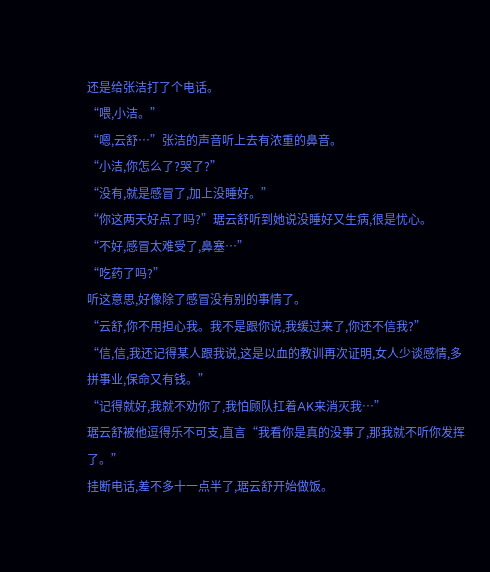还是给张洁打了个电话。
“喂,小洁。”
“嗯,云舒…”张洁的声音听上去有浓重的鼻音。
“小洁,你怎么了?哭了?”
“没有,就是感冒了,加上没睡好。”
“你这两天好点了吗?”琚云舒听到她说没睡好又生病,很是忧心。
“不好,感冒太难受了,鼻塞…”
“吃药了吗?”
听这意思,好像除了感冒没有别的事情了。
“云舒,你不用担心我。我不是跟你说,我缓过来了,你还不信我?”
“信,信,我还记得某人跟我说,这是以血的教训再次证明,女人少谈感情,多拼事业,保命又有钱。”
“记得就好,我就不劝你了,我怕顾队扛着AK来消灭我…”
琚云舒被他逗得乐不可支,直言“我看你是真的没事了,那我就不听你发挥了。”
挂断电话,差不多十一点半了,琚云舒开始做饭。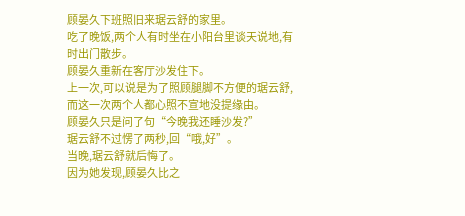顾晏久下班照旧来琚云舒的家里。
吃了晚饭,两个人有时坐在小阳台里谈天说地,有时出门散步。
顾晏久重新在客厅沙发住下。
上一次,可以说是为了照顾腿脚不方便的琚云舒,而这一次两个人都心照不宣地没提缘由。
顾晏久只是问了句“今晚我还睡沙发?”
琚云舒不过愣了两秒,回“哦,好”。
当晚,琚云舒就后悔了。
因为她发现,顾晏久比之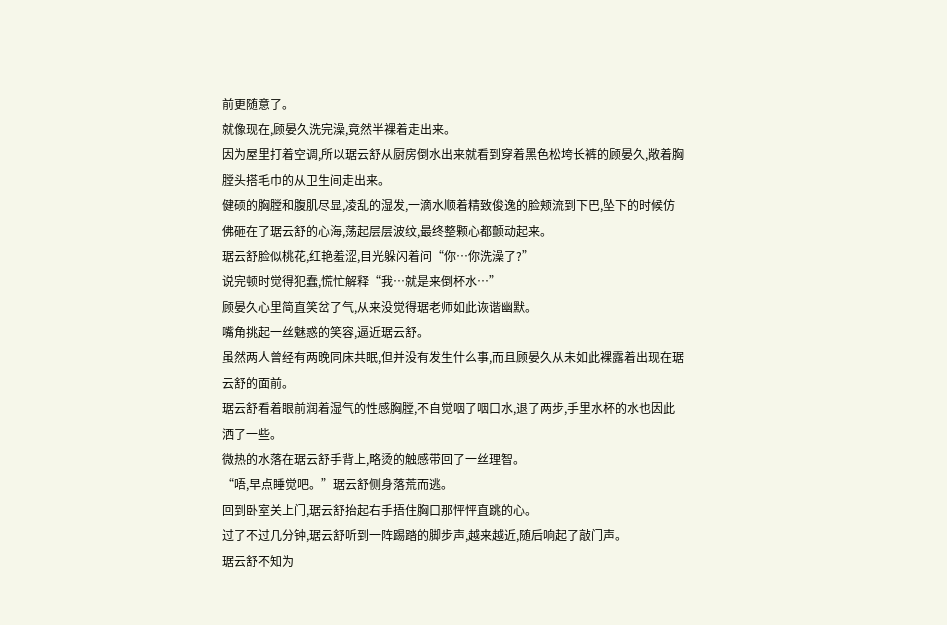前更随意了。
就像现在,顾晏久洗完澡,竟然半裸着走出来。
因为屋里打着空调,所以琚云舒从厨房倒水出来就看到穿着黑色松垮长裤的顾晏久,敞着胸膛头搭毛巾的从卫生间走出来。
健硕的胸膛和腹肌尽显,凌乱的湿发,一滴水顺着精致俊逸的脸颊流到下巴,坠下的时候仿佛砸在了琚云舒的心海,荡起层层波纹,最终整颗心都颤动起来。
琚云舒脸似桃花,红艳羞涩,目光躲闪着问“你…你洗澡了?”
说完顿时觉得犯蠢,慌忙解释“我…就是来倒杯水…”
顾晏久心里简直笑岔了气,从来没觉得琚老师如此诙谐幽默。
嘴角挑起一丝魅惑的笑容,逼近琚云舒。
虽然两人曾经有两晚同床共眠,但并没有发生什么事,而且顾晏久从未如此裸露着出现在琚云舒的面前。
琚云舒看着眼前润着湿气的性感胸膛,不自觉咽了咽口水,退了两步,手里水杯的水也因此洒了一些。
微热的水落在琚云舒手背上,略烫的触感带回了一丝理智。
“唔,早点睡觉吧。”琚云舒侧身落荒而逃。
回到卧室关上门,琚云舒抬起右手捂住胸口那怦怦直跳的心。
过了不过几分钟,琚云舒听到一阵踢踏的脚步声,越来越近,随后响起了敲门声。
琚云舒不知为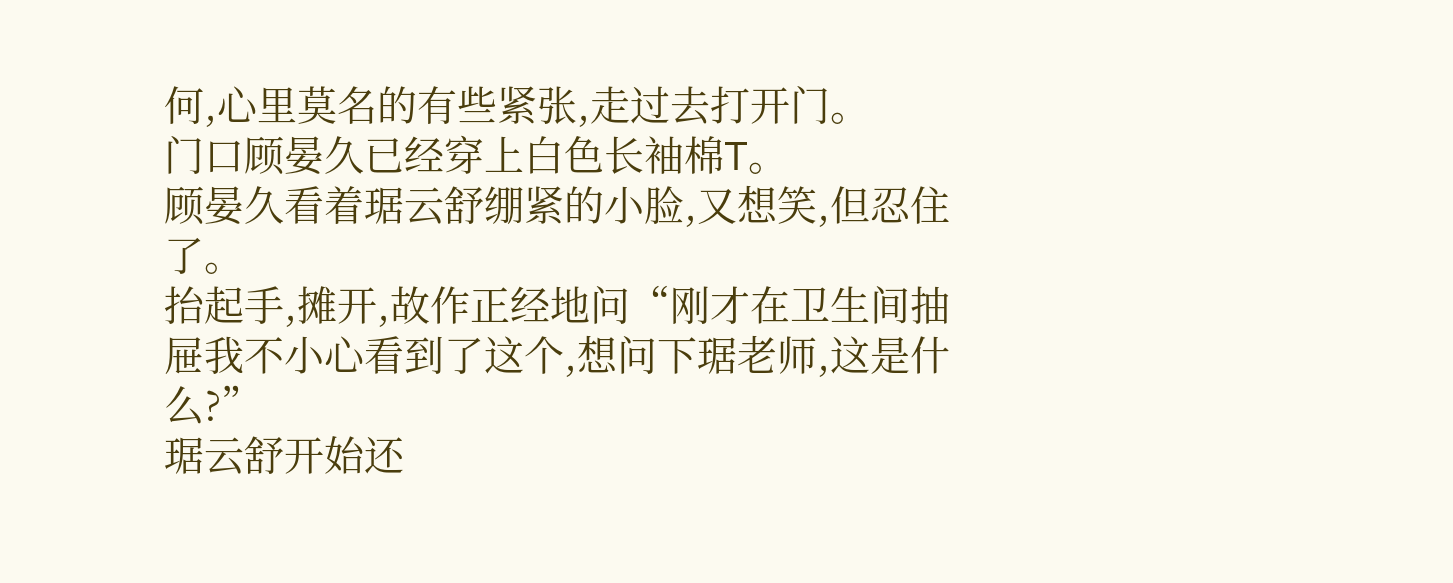何,心里莫名的有些紧张,走过去打开门。
门口顾晏久已经穿上白色长袖棉T。
顾晏久看着琚云舒绷紧的小脸,又想笑,但忍住了。
抬起手,摊开,故作正经地问“刚才在卫生间抽屉我不小心看到了这个,想问下琚老师,这是什么?”
琚云舒开始还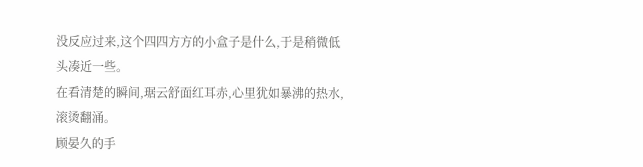没反应过来,这个四四方方的小盒子是什么,于是稍微低头凑近一些。
在看清楚的瞬间,琚云舒面红耳赤,心里犹如暴沸的热水,滚烫翻涌。
顾晏久的手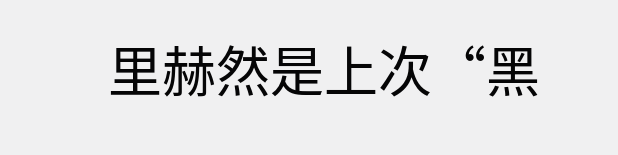里赫然是上次“黑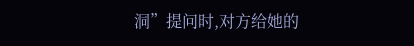洞”提问时,对方给她的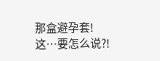那盒避孕套!
这…要怎么说?!